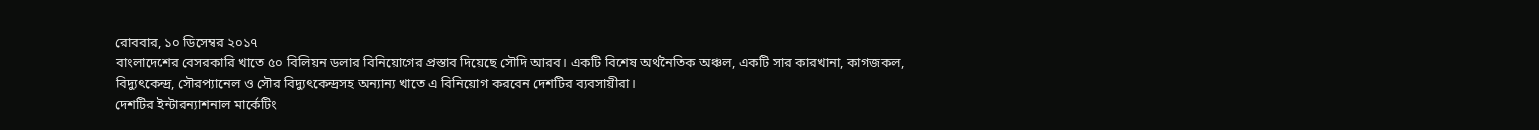রোববার, ১০ ডিসেম্বর ২০১৭
বাংলাদেশের বেসরকারি খাতে ৫০ বিলিয়ন ডলার বিনিয়োগের প্রস্তাব দিয়েছে সৌদি আরব। একটি বিশেষ অর্থনৈতিক অঞ্চল, একটি সার কারখানা, কাগজকল, বিদ্যুৎকেন্দ্র, সৌরপ্যানেল ও সৌর বিদ্যুৎকেন্দ্রসহ অন্যান্য খাতে এ বিনিয়োগ করবেন দেশটির ব্যবসায়ীরা।
দেশটির ইন্টারন্যাশনাল মার্কেটিং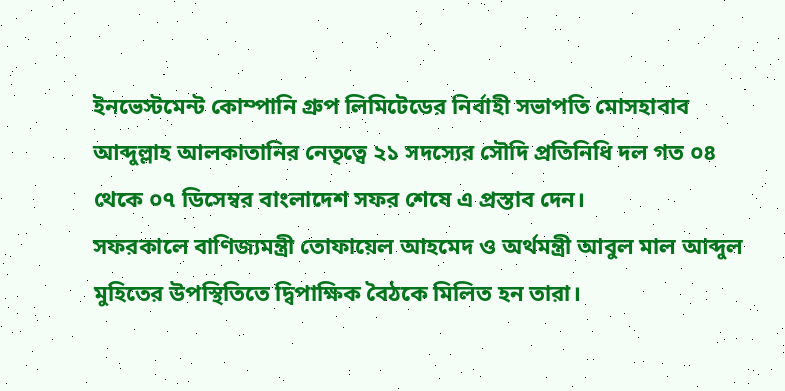ইনভেস্টমেন্ট কোম্পানি গ্রুপ লিমিটেডের নির্বাহী সভাপতি মোসহাবাব আব্দুল্লাহ আলকাতানির নেতৃত্বে ২১ সদস্যের সৌদি প্রতিনিধি দল গত ০৪ থেকে ০৭ ডিসেম্বর বাংলাদেশ সফর শেষে এ প্রস্তাব দেন।
সফরকালে বাণিজ্যমন্ত্রী তোফায়েল আহমেদ ও অর্থমন্ত্রী আবুল মাল আব্দুল মুহিতের উপস্থিতিতে দ্বিপাক্ষিক বৈঠকে মিলিত হন তারা।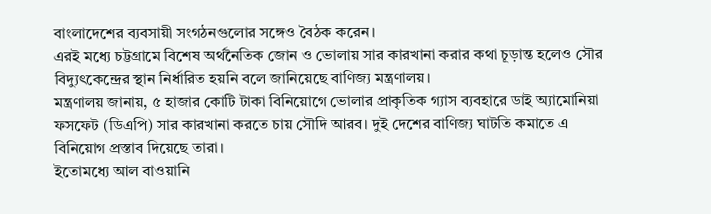বাংলাদেশের ব্যবসায়ী সংগঠনগুলোর সঙ্গেও বৈঠক করেন।
এরই মধ্যে চট্টগ্রামে বিশেষ অর্থনৈতিক জোন ও ভোলায় সার কারখানা করার কথা চূড়ান্ত হলেও সৌর বিদ্যুৎকেন্দ্রের স্থান নির্ধারিত হয়নি বলে জানিয়েছে বাণিজ্য মন্ত্রণালয়।
মন্ত্রণালয় জানায়, ৫ হাজার কোটি টাকা বিনিয়োগে ভোলার প্রাকৃতিক গ্যাস ব্যবহারে ডাই অ্যামোনিয়া ফসফেট (ডিএপি) সার কারখানা করতে চায় সৌদি আরব। দুই দেশের বাণিজ্য ঘাটতি কমাতে এ বিনিয়োগ প্রস্তাব দিয়েছে তারা।
ইতোমধ্যে আল বাওয়ানি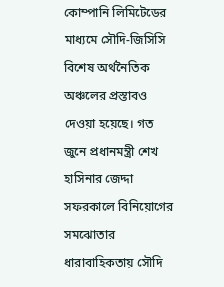কোম্পানি লিমিটেডের মাধ্যমে সৌদি-জিসিসি বিশেষ অর্থনৈতিক অঞ্চলের প্রস্তাবও দেওয়া হয়েছে। গত জুনে প্রধানমন্ত্রী শেখ হাসিনার জেদ্দা সফরকালে বিনিয়োগের সমঝোতার ধারাবাহিকতায় সৌদি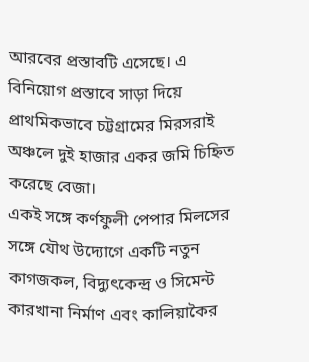আরবের প্রস্তাবটি এসেছে। এ বিনিয়োগ প্রস্তাবে সাড়া দিয়ে প্রাথমিকভাবে চট্টগ্রামের মিরসরাই অঞ্চলে দুই হাজার একর জমি চিহ্নিত করেছে বেজা।
একই সঙ্গে কর্ণফুলী পেপার মিলসের সঙ্গে যৌথ উদ্যোগে একটি নতুন কাগজকল, বিদ্যুৎকেন্দ্র ও সিমেন্ট কারখানা নির্মাণ এবং কালিয়াকৈর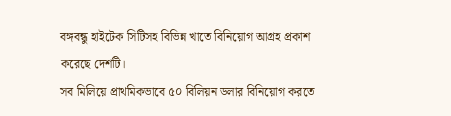বঙ্গবন্ধু হাইটেক সিটিসহ বিভিন্ন খাতে বিনিয়োগ আগ্রহ প্রকাশ করেছে দেশটি।
সব মিলিয়ে প্রাথমিকভাবে ৫০ বিলিয়ন ডলার বিনিয়োগ করতে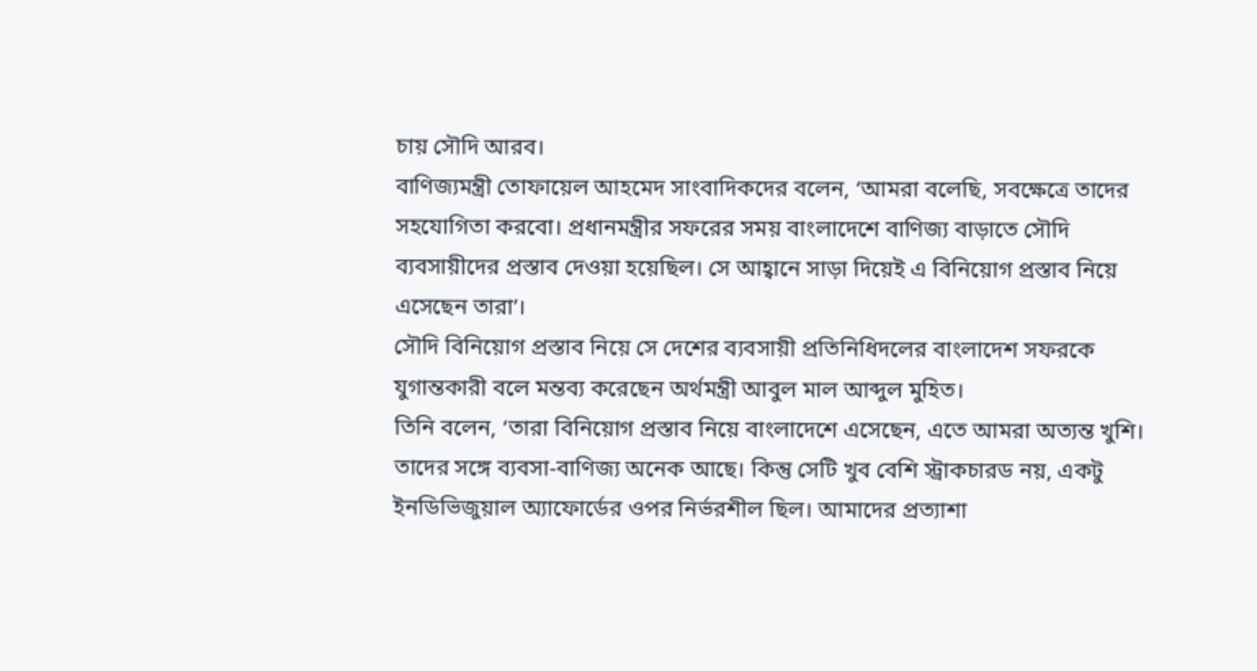চায় সৌদি আরব।
বাণিজ্যমন্ত্রী তোফায়েল আহমেদ সাংবাদিকদের বলেন, ‘আমরা বলেছি, সবক্ষেত্রে তাদের সহযোগিতা করবো। প্রধানমন্ত্রীর সফরের সময় বাংলাদেশে বাণিজ্য বাড়াতে সৌদি ব্যবসায়ীদের প্রস্তাব দেওয়া হয়েছিল। সে আহ্বানে সাড়া দিয়েই এ বিনিয়োগ প্রস্তাব নিয়ে এসেছেন তারা’।
সৌদি বিনিয়োগ প্রস্তাব নিয়ে সে দেশের ব্যবসায়ী প্রতিনিধিদলের বাংলাদেশ সফরকে যুগান্তকারী বলে মন্তব্য করেছেন অর্থমন্ত্রী আবুল মাল আব্দুল মুহিত।
তিনি বলেন, ‘তারা বিনিয়োগ প্রস্তাব নিয়ে বাংলাদেশে এসেছেন, এতে আমরা অত্যন্ত খুশি। তাদের সঙ্গে ব্যবসা-বাণিজ্য অনেক আছে। কিন্তু সেটি খুব বেশি স্ট্রাকচারড নয়, একটু ইনডিভিজুয়াল অ্যাফোর্ডের ওপর নির্ভরশীল ছিল। আমাদের প্রত্যাশা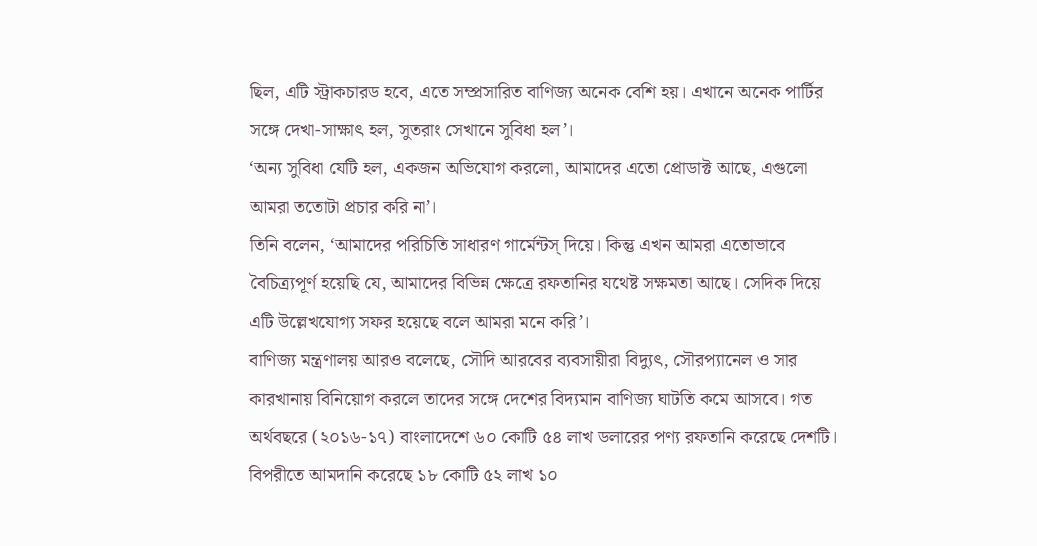ছিল, এটি স্ট্রাকচারড হবে, এতে সম্প্রসারিত বাণিজ্য অনেক বেশি হয়। এখানে অনেক পার্টির সঙ্গে দেখা-সাক্ষাৎ হল, সুতরাং সেখানে সুবিধা হল’।
‘অন্য সুবিধা যেটি হল, একজন অভিযোগ করলো, আমাদের এতো প্রোডাক্ট আছে, এগুলো আমরা ততোটা প্রচার করি না’।
তিনি বলেন, ‘আমাদের পরিচিতি সাধারণ গার্মেন্টস্ দিয়ে। কিন্তু এখন আমরা এতোভাবে বৈচিত্র্যপূর্ণ হয়েছি যে, আমাদের বিভিন্ন ক্ষেত্রে রফতানির যথেষ্ট সক্ষমতা আছে। সেদিক দিয়ে এটি উল্লেখযোগ্য সফর হয়েছে বলে আমরা মনে করি’।
বাণিজ্য মন্ত্রণালয় আরও বলেছে, সৌদি আরবের ব্যবসায়ীরা বিদ্যুৎ, সৌরপ্যানেল ও সার কারখানায় বিনিয়োগ করলে তাদের সঙ্গে দেশের বিদ্যমান বাণিজ্য ঘাটতি কমে আসবে। গত অর্থবছরে (২০১৬-১৭) বাংলাদেশে ৬০ কোটি ৫৪ লাখ ডলারের পণ্য রফতানি করেছে দেশটি। বিপরীতে আমদানি করেছে ১৮ কোটি ৫২ লাখ ১০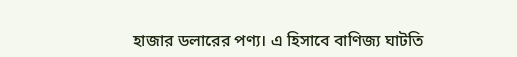হাজার ডলারের পণ্য। এ হিসাবে বাণিজ্য ঘাটতি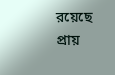রয়েছে প্রায়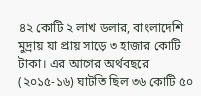৪২ কোটি ২ লাখ ডলার, বাংলাদেশি মুদ্রায় যা প্রায় সাড়ে ৩ হাজার কোটি টাকা। এর আগের অর্থবছরে (২০১৫-১৬) ঘাটতি ছিল ৩৬ কোটি ৫০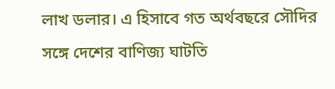লাখ ডলার। এ হিসাবে গত অর্থবছরে সৌদির সঙ্গে দেশের বাণিজ্য ঘাটতি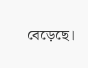বেড়েছে।